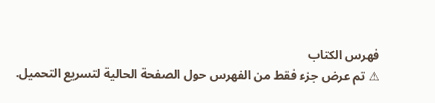فهرس الكتاب
⚠ تم عرض جزء فقط من الفهرس حول الصفحة الحالية لتسريع التحميل.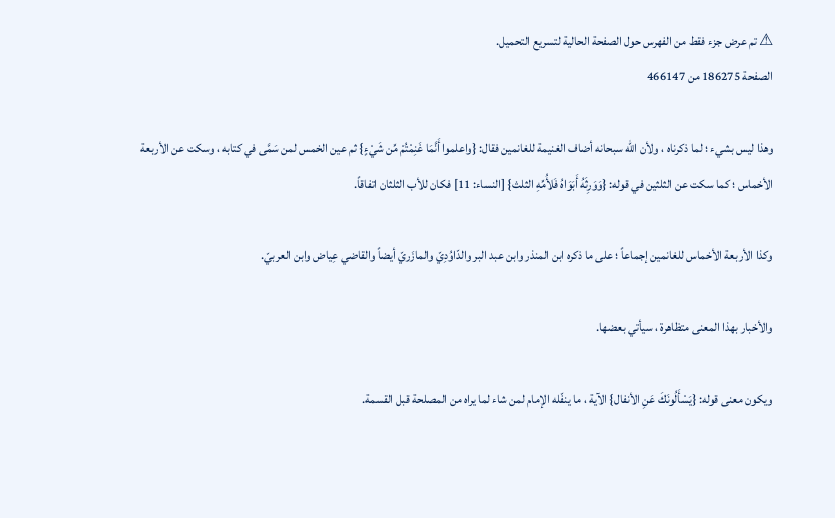⚠ تم عرض جزء فقط من الفهرس حول الصفحة الحالية لتسريع التحميل.
الصفحة 186275 من 466147

وهذا ليس بشيء ؛ لما ذكرناه ، ولأن الله سبحانه أضاف الغنيمة للغانمين فقال: {واعلموا أَنَّمَا غَنِمْتُمْ مِّن شَيْءٍ} ثم عين الخمس لمن سَمَّى في كتابه ، وسكت عن الأربعة الأخماس ؛ كما سكت عن الثلثين في قوله: {وَوَرِثَهُ أَبَوَاهُ فَلأُمِّهِ الثلث} [النساء: 11] فكان للأب الثلثان اتفاقاً.

وكذا الأربعة الأخماس للغانمين إجماعاً ؛ على ما ذكره ابن المنذر وابن عبد البر والدّاوُدِيّ والمازَريّ أيضاً والقاضي عِياض وابن العربيّ.

والأخبار بهذا المعنى متظاهرة ، سيأتي بعضها.

ويكون معنى قوله: {يَسْأَلُونَكَ عَنِ الأنفال} الآية ، ما ينفّله الإمام لمن شاء لما يراه من المصلحة قبل القسمة.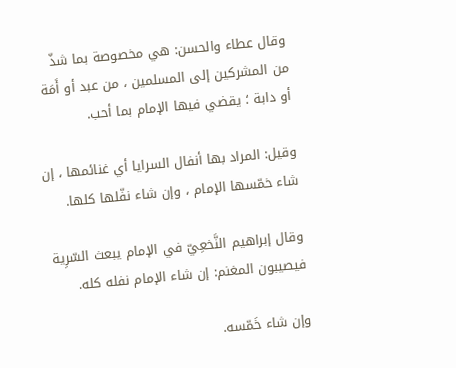وقال عطاء والحسن: هي مخصوصة بما شذّ من المشركين إلى المسلمين ، من عبد أو أَمَة أو دابة ؛ يقضي فيها الإمام بما أحب.

وقيل: المراد بها أنفال السرايا أي غنائمها ، إن شاء خمّسها الإمام ، وإن شاء نفّلها كلها.

وقال إبراهيم النَّخعِيّ في الإمام يبعث السّرِية فيصيبون المغنم: إن شاء الإمام نفله كله.

وإن شاء خَمّسه.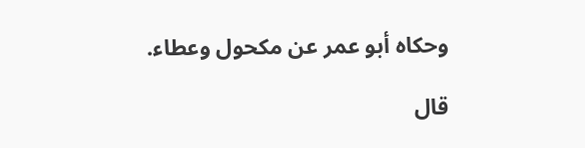وحكاه أبو عمر عن مكحول وعطاء.

قال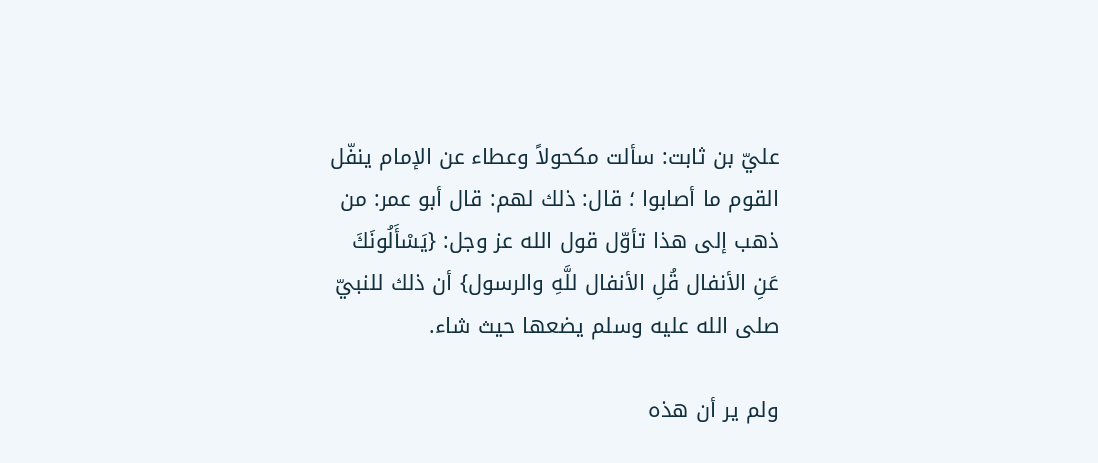عليّ بن ثابت: سألت مكحولاً وعطاء عن الإمام ينفّل القوم ما أصابوا ؛ قال: ذلك لهم: قال أبو عمر: من ذهب إلى هذا تأوّل قول الله عز وجل: {يَسْأَلُونَكَ عَنِ الأنفال قُلِ الأنفال للَّهِ والرسول} أن ذلك للنبيّ صلى الله عليه وسلم يضعها حيث شاء.

ولم ير أن هذه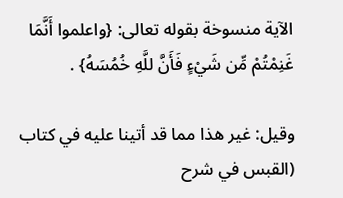الآية منسوخة بقوله تعالى: {واعلموا أَنَّمَا غَنِمْتُمْ مِّن شَيْءٍ فَأَنَّ للَّهِ خُمُسَهُ} .

وقيل: غير هذا مما قد أتينا عليه في كتاب (القبس في شرح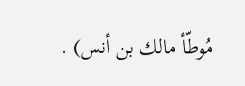مُوطّأ مالك بن أنس) .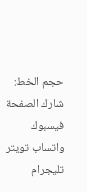حجم الخط:
شارك الصفحة
فيسبوك واتساب تويتر تليجرام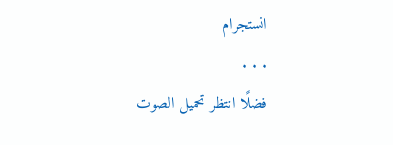انستجرام
. . .
فضلًا انتظر تحميل الصوت